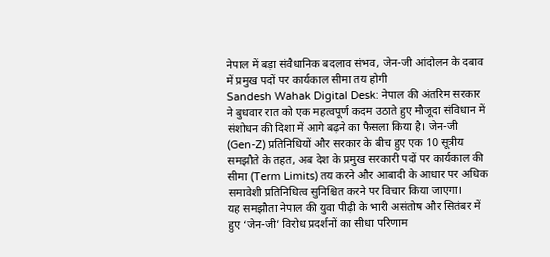नेपाल में बड़ा संवैधानिक बदलाव संभव, जेन-जी आंदोलन के दबाव में प्रमुख पदों पर कार्यकाल सीमा तय होगी
Sandesh Wahak Digital Desk: नेपाल की अंतरिम सरकार ने बुधवार रात को एक महत्वपूर्ण कदम उठाते हुए मौजूदा संविधान में संशोधन की दिशा में आगे बढ़ने का फैसला किया है। जेन-जी (Gen-Z) प्रतिनिधियों और सरकार के बीच हुए एक 10 सूत्रीय समझौते के तहत, अब देश के प्रमुख सरकारी पदों पर कार्यकाल की सीमा (Term Limits) तय करने और आबादी के आधार पर अधिक समावेशी प्रतिनिधित्व सुनिश्चित करने पर विचार किया जाएगा।
यह समझौता नेपाल की युवा पीढ़ी के भारी असंतोष और सितंबर में हुए ‘जेन-जी’ विरोध प्रदर्शनों का सीधा परिणाम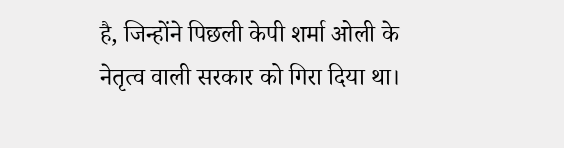है, जिन्होंने पिछली केपी शर्मा ओली के नेतृत्व वाली सरकार को गिरा दिया था।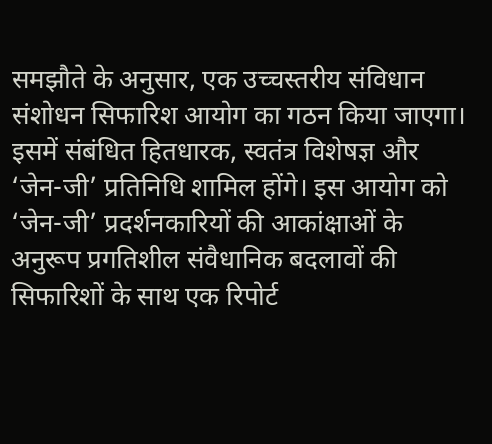समझौते के अनुसार, एक उच्चस्तरीय संविधान संशोधन सिफारिश आयोग का गठन किया जाएगा। इसमें संबंधित हितधारक, स्वतंत्र विशेषज्ञ और ‘जेन-जी’ प्रतिनिधि शामिल होंगे। इस आयोग को ‘जेन-जी’ प्रदर्शनकारियों की आकांक्षाओं के अनुरूप प्रगतिशील संवैधानिक बदलावों की सिफारिशों के साथ एक रिपोर्ट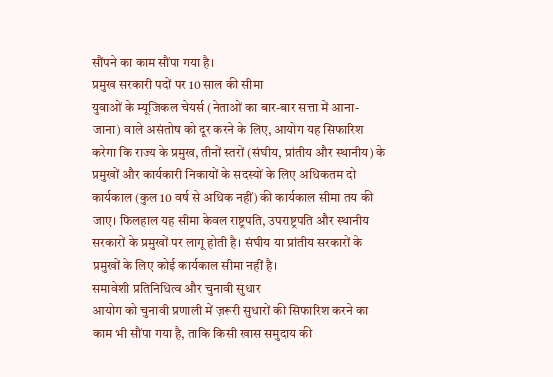सौंपने का काम सौंपा गया है।
प्रमुख सरकारी पदों पर 10 साल की सीमा
युवाओं के म्यूजिकल चेयर्स (नेताओं का बार-बार सत्ता में आना-जाना) वाले असंतोष को दूर करने के लिए, आयोग यह सिफारिश करेगा कि राज्य के प्रमुख, तीनों स्तरों (संघीय, प्रांतीय और स्थानीय) के प्रमुखों और कार्यकारी निकायों के सदस्यों के लिए अधिकतम दो कार्यकाल (कुल 10 वर्ष से अधिक नहीं) की कार्यकाल सीमा तय की जाए। फिलहाल यह सीमा केवल राष्ट्रपति, उपराष्ट्रपति और स्थानीय सरकारों के प्रमुखों पर लागू होती है। संघीय या प्रांतीय सरकारों के प्रमुखों के लिए कोई कार्यकाल सीमा नहीं है।
समावेशी प्रतिनिधित्व और चुनावी सुधार
आयोग को चुनावी प्रणाली में ज़रूरी सुधारों की सिफारिश करने का काम भी सौंपा गया है, ताकि किसी खास समुदाय की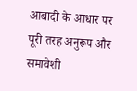आबादी के आधार पर पूरी तरह अनुरूप और समावेशी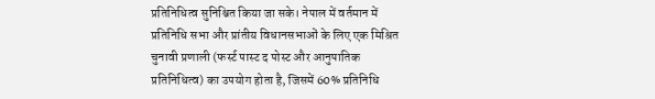प्रतिनिधित्व सुनिश्चित किया जा सके। नेपाल में वर्तमान में प्रतिनिधि सभा और प्रांतीय विधानसभाओं के लिए एक मिश्रित चुनावी प्रणाली (फर्स्ट पास्ट द पोस्ट और आनुपातिक प्रतिनिधित्व) का उपयोग होता है, जिसमें 60% प्रतिनिधि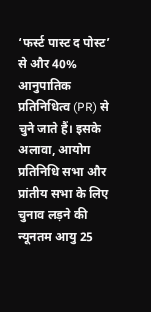‘फर्स्ट पास्ट द पोस्ट’ से और 40% आनुपातिक प्रतिनिधित्व (PR) से चुने जाते हैं। इसके अलावा, आयोग प्रतिनिधि सभा और प्रांतीय सभा के लिए चुनाव लड़ने की न्यूनतम आयु 25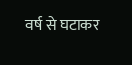वर्ष से घटाकर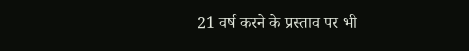21 वर्ष करने के प्रस्ताव पर भी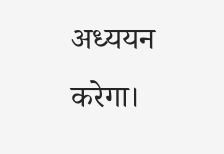अध्ययन करेगा।